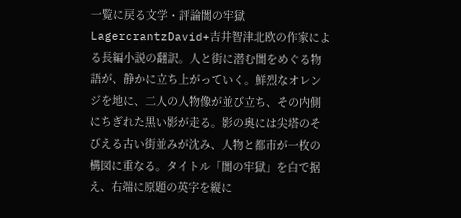一覧に戻る文学・評論闇の牢獄LagercrantzDavid+吉井智津北欧の作家による長編小説の翻訳。人と街に潜む闇をめぐる物語が、静かに立ち上がっていく。鮮烈なオレンジを地に、二人の人物像が並び立ち、その内側にちぎれた黒い影が走る。影の奥には尖塔のそびえる古い街並みが沈み、人物と都市が一枚の構図に重なる。タイトル「闇の牢獄」を白で据え、右端に原題の英字を縦に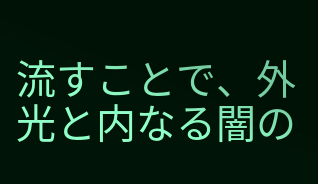流すことで、外光と内なる闇の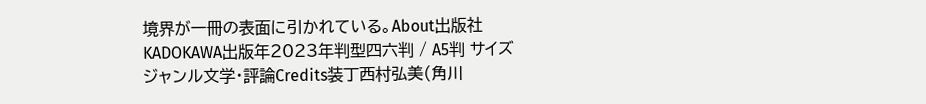境界が一冊の表面に引かれている。About出版社KADOKAWA出版年2023年判型四六判 / A5判 サイズジャンル文学・評論Credits装丁西村弘美(角川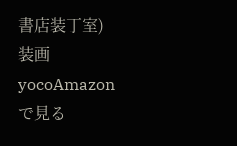書店装丁室)装画yocoAmazonで見る